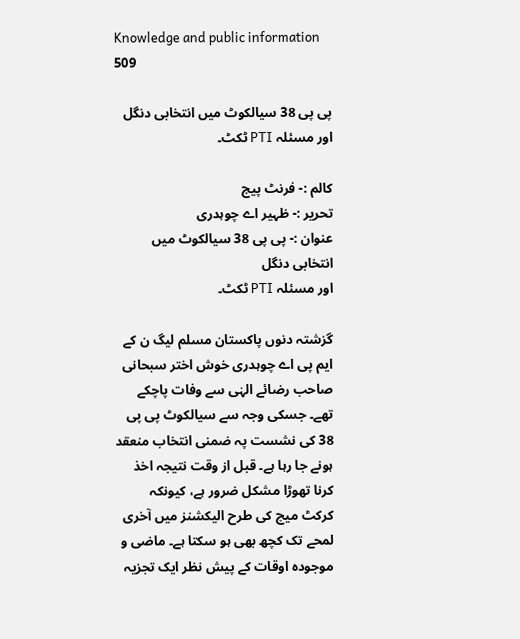Knowledge and public information 509

پی پی 38 سیالکوٹ میں انتخابی دنگل اور مسئلہ PTI ٹکٹ۔

کالم :- فرنٹ پیج
تحریر :- ظہیر اے چوہدری
عنوان :- پی پی 38 سیالکوٹ میں انتخابی دنگل
اور مسئلہ PTI ٹکٹ۔

گزشتہ دنوں پاکستان مسلم لیگ ن کے ایم پی اے چوہدری خوش اختر سبحانی صاحب رضائے الہٰی سے وفات پاچکے تھے۔ جسکی وجہ سے سیالکوٹ پی پی 38 کی نشست پہ ضمنی انتخاب منعقد ہونے جا رہا ہے۔ قبل از وقت نتیجہ اخذ کرنا تھوڑا مشکل ضرور ہے، کیونکہ کرکٹ میچ کی طرح الیکشنز میں آخری لمحے تک کچھ بھی ہو سکتا ہے۔ ماضی و موجودہ اوقات کے پیش نظر ایک تجزیہ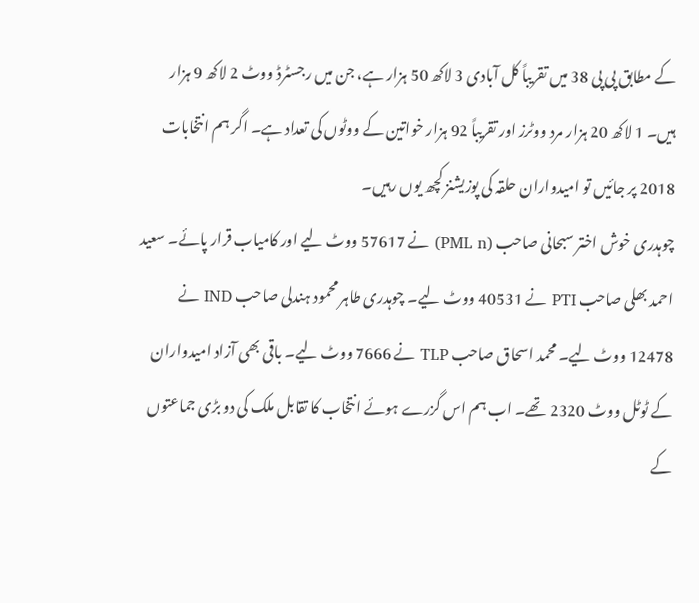کے مطابق پی پی 38 میں تقریباً کل آبادی 3 لاکھ 50 ہزار ہے، جن میں رجسٹرڈ ووٹ 2 لاکھ 9 ہزار ہیں۔ 1 لاکھ 20 ہزار مرد ووٹرز اور تقریباً 92 ہزار خواتین کے ووٹوں کی تعداد ہے۔ اگر ہم انتخابات 2018 پر جائیں تو امیدواران حلقہ کی پوزیشنز کچھ یوں رہیں۔
چوہدری خوش اختر سبحانی صاحب (PML n) نے 57617 ووٹ لیے اور کامیاب قرار پائے۔ سعید احمد بھلی صاحب PTI نے 40531 ووٹ لیے۔ چوہدری طاہر محمود ہندلی صاحب IND نے 12478 ووٹ لیے۔ محمد اسحاق صاحب TLP نے 7666 ووٹ لیے۔ باقی بھی آزاد امیدواران کے ٹوٹل ووٹ 2320 تھے۔ اب ہم اس گزرے ہوئے انتخاب کا تقابل ملک کی دو بڑی جماعتوں کے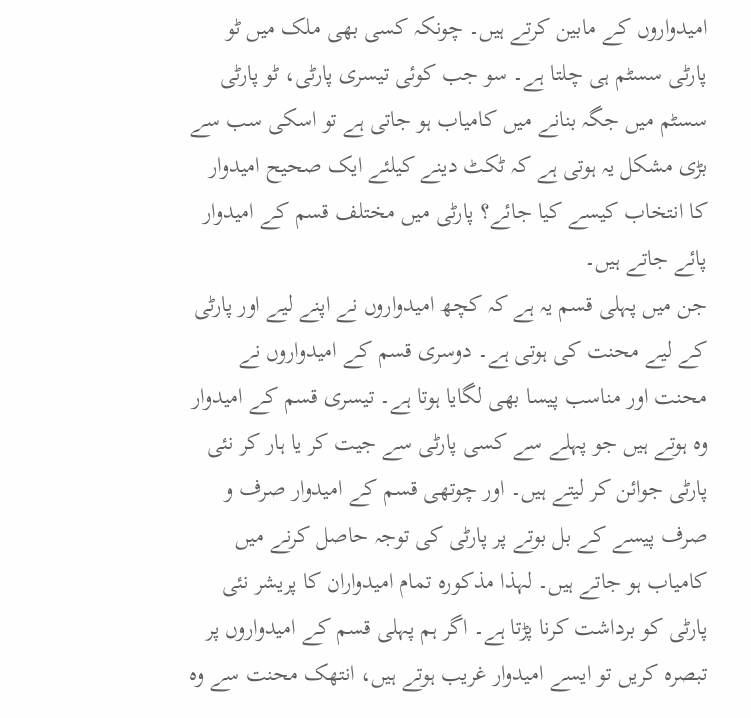امیدواروں کے مابین کرتے ہیں۔ چونکہ کسی بھی ملک میں ٹو پارٹی سسٹم ہی چلتا ہے۔ سو جب کوئی تیسری پارٹی، ٹو پارٹی سسٹم میں جگہ بنانے میں کامیاب ہو جاتی ہے تو اسکی سب سے بڑی مشکل یہ ہوتی ہے کہ ٹکٹ دینے کیلئے ایک صحیح امیدوار کا انتخاب کیسے کیا جائے؟ پارٹی میں مختلف قسم کے امیدوار پائے جاتے ہیں۔
جن میں پہلی قسم یہ ہے کہ کچھ امیدواروں نے اپنے لیے اور پارٹی کے لیے محنت کی ہوتی ہے۔ دوسری قسم کے امیدواروں نے محنت اور مناسب پیسا بھی لگایا ہوتا ہے۔ تیسری قسم کے امیدوار وہ ہوتے ہیں جو پہلے سے کسی پارٹی سے جیت کر یا ہار کر نئی پارٹی جوائن کر لیتے ہیں۔ اور چوتھی قسم کے امیدوار صرف و صرف پیسے کے بل بوتے پر پارٹی کی توجہ حاصل کرنے میں کامیاب ہو جاتے ہیں۔ لہذا مذکورہ تمام امیدواران کا پریشر نئی پارٹی کو برداشت کرنا پڑتا ہے۔ اگر ہم پہلی قسم کے امیدواروں پر تبصرہ کریں تو ایسے امیدوار غریب ہوتے ہیں، انتھک محنت سے وہ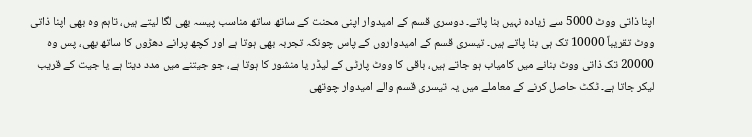اپنا ذاتی ووٹ 5000 سے زیادہ نہیں بنا پاتے۔ دوسری قسم کے امیدوار اپنی محنت کے ساتھ ساتھ مناسب پیسہ بھی لگا لیتے ہیں، تاہم وہ بھی اپنا ذاتی ووٹ تقریباً 10000 تک ہی بنا پاتے ہیں۔ تیسری قسم کے امیدواروں کے پاس چونکہ تجربہ بھی ہوتا ہے اور کچھ پرانے دھڑوں کا ساتھ بھی، پس وہ 20000 تک ذاتی ووٹ بنانے میں کامیاب ہو جاتے ہیں، باقی کا ووٹ پارٹی کے لیڈر یا منشور کا ہوتا ہے، جو جیتنے میں مدد دیتا ہے یا جیت کے قریب لیکر جاتا ہے۔ ٹکٹ حاصل کرنے کے معاملے میں یہ تیسری قسم والے امیدوار چوتھی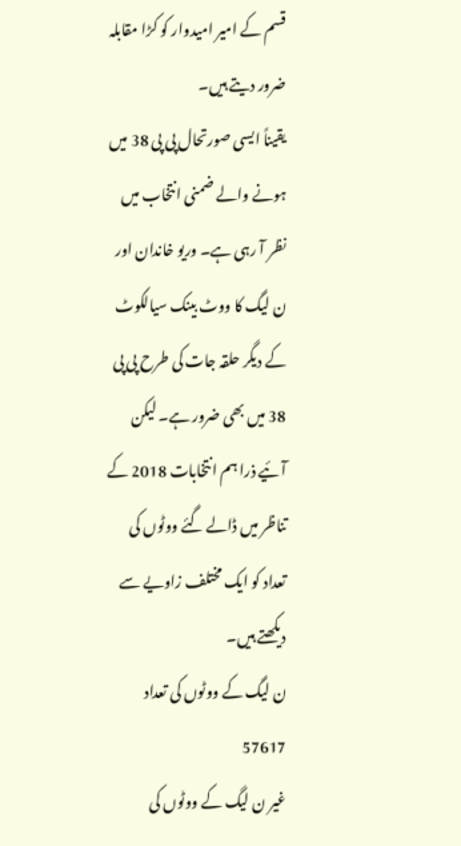قسم کے امیر امیدوار کو کڑا مقابلہ ضرور دیتے ہیں۔
یقیناً ایسی صورتحال پی پی 38 میں ہونے والے ضمنی انتخاب میں نظر آ رہی ہے۔ وریو خاندان اور ن لیگ کا ووٹ بینک سیالکوٹ کے دیگر حلقہ جات کی طرح پی پی 38 میں بھی ضرور ہے۔ لیکن آئیے ذرا ہم انتخابات 2018 کے تناظر میں ڈالے گئے ووٹوں کی تعداد کو ایک مختلف زاویے سے دیکھتے ہیں۔
ن لیگ کے ووٹوں کی تعداد 57617
غیر ن لیگ کے ووٹوں کی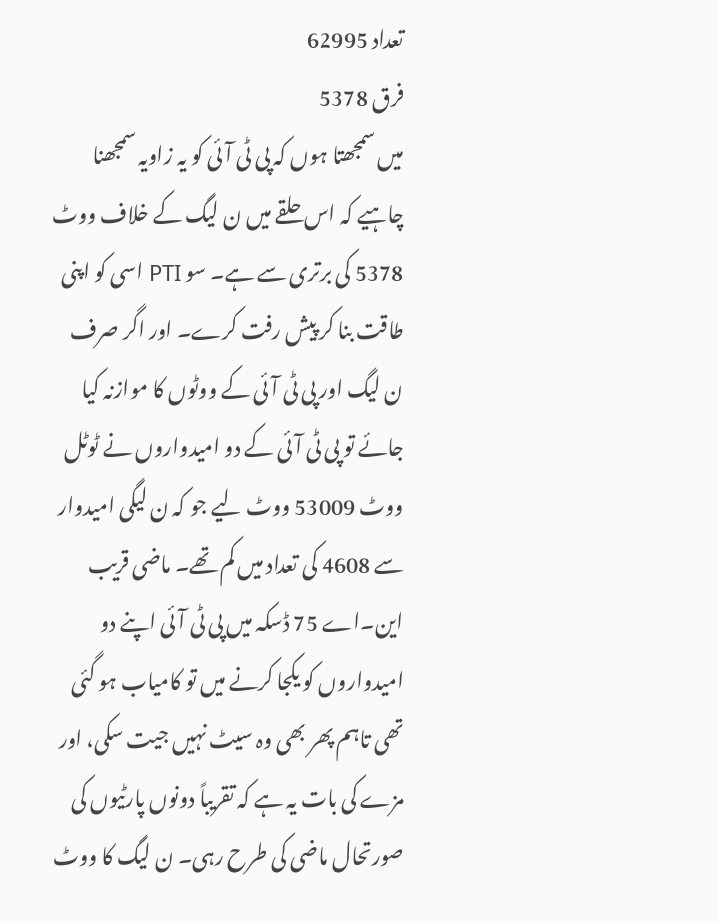تعداد 62995
فرق 5378
میں سمجھتا ہوں کہ پی ٹی آئی کو یہ زاویہ سمجھنا چاہیے کہ اس حلقے میں ن لیگ کے خلاف ووٹ 5378 کی برتری سے ہے۔ سو PTI اسی کو اپنی طاقت بنا کر پیش رفت کرے۔ اور اگر صرف ن لیگ اور پی ٹی آئی کے ووٹوں کا موازنہ کیا جائے تو پی ٹی آئی کے دو امیدواروں نے ٹوٹل ووٹ 53009 ووٹ لیے جو کہ ن لیگی امیدوار سے 4608 کی تعداد میں کم تھے۔ ماضی قریب این۔اے 75 ڈسکہ میں پی ٹی آئی اپنے دو امیدواروں کو یکجا کرنے میں تو کامیاب ہو گئی تھی تاہم پھر بھی وہ سیٹ نہیں جیت سکی، اور مزے کی بات یہ ہے کہ تقریباً دونوں پارٹیوں کی صورتحال ماضی کی طرح رہی۔ ن لیگ کا ووٹ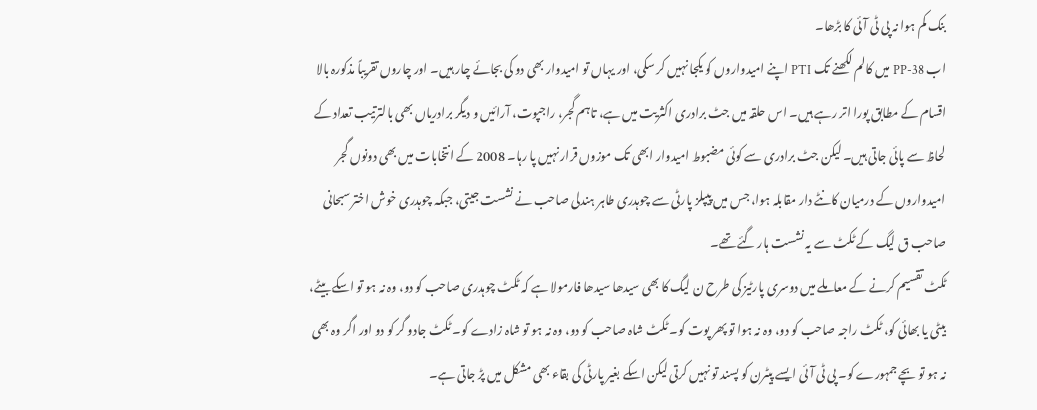بنک کم ہوا نہ پی ٹی آئی کا بڑھا۔
اب PP-38 میں کالم لکھنے تک PTI اپنے امیدواروں کو یکجا نہیں کر سکی، اور یہاں تو امیدوار بھی دو کی بجائے چار ہیں۔ اور چاروں تقریباً مذکورہ بالا اقسام کے مطابق پورا اتر رہے ہیں۔ اس حلقہ میں جٹ برادری اکثریت میں ہے، تاہم گجر، راجپوت، آرائیں و دیگر برادریاں بھی بالترتیب تعداد کے لحاظ سے پائی جاتی ہیں۔ لیکن جٹ برادری سے کوئی مضبوط امیدوار ابھی تک موزوں قرار نہیں پا رہا۔ 2008 کے انتخابات میں بھی دونوں گجر امیدواروں کے درمیان کانٹے دار مقابلہ ہوا، جس میں پیپلز پارٹی سے چوہدری طاہر ہندلی صاحب نے نشست جیتی، جبکہ چوہدری خوش اختر سبحانی صاحب ق لیگ کے ٹکٹ سے یہ نشست ہار گئے تھے۔
ٹکٹ تقسیم کرنے کے معاملے میں دوسری پارٹیز کی طرح ن لیگ کا بھی سیدھا سیدھا فارمولا ہے کہ ٹکٹ چوہدری صاحب کو دو، وہ نہ ہو تو اسکے بیٹے، بیٹی یا بھائی کو، ٹکٹ راجہ صاحب کو دو، وہ نہ ہوا تو پھر پوت کو۔ ٹکٹ شاہ صاحب کو دو، وہ نہ ہو تو شاہ زادے کو۔ ٹکٹ جادو گر کو دو اور اگر وہ بھی نہ ہو تو بچے جمہورے کو۔ پی ٹی آئی ایسے پیٹرن کو پسند تو نہیں کرتی لیکن اسکے بغیر پارٹی کی بقاء بھی مشکل میں پڑ جاتی ہے۔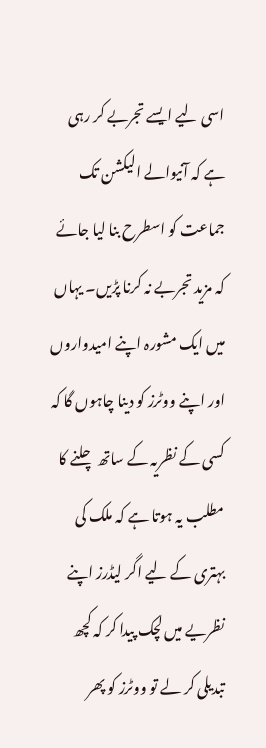اسی لیے ایسے تجربے کر رہی ہے کہ آنیوالے الیکشن تک جماعت کو اسطرح بنا لیا جائے کہ مزید تجربے نہ کرنا پڑیں۔ یہاں میں ایک مشورہ اپنے امیدواروں اور اپنے ووٹرز کو دینا چاہوں گا کہ کسی کے نظریہ کے ساتھ چلنے کا مطلب یہ ہوتا ہے کہ ملک کی بہتری کے لیے اگر لیڈرز اپنے نظریے میں لچک پیدا کر کہ کچھ تبدیلی کر لے تو ووٹرز کو پھر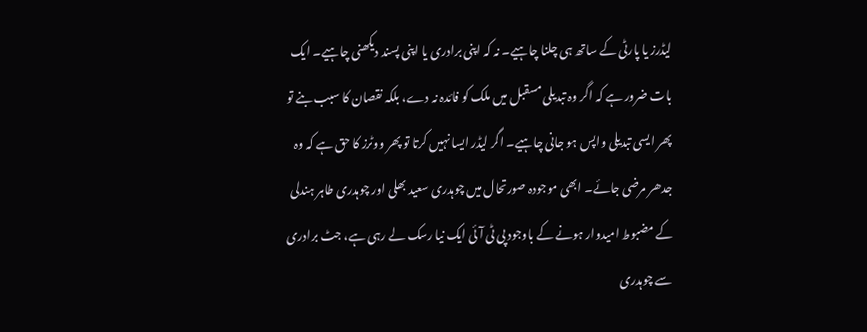لیڈرز یا پارٹی کے ساتھ ہی چلنا چاہیے۔ نہ کہ اپنی برادری یا اپنی پسند دیکھنی چاہیے۔ ایک بات ضرور ہے کہ اگر وہ تبدیلی مسقبل میں ملک کو فائدہ نہ دے، بلکہ نقصان کا سبب بنے تو پھر ایسی تبدیلی واپس ہو جانی چاہیے۔ اگر لیڈر ایسا نہیں کرتا تو پھر ووٹرز کا حق ہے کہ وہ جدھر مرضی جائے۔ ابھی موجودہ صورتحال میں چوہدری سعید بھلی اور چوہدری طاہر ہندلی کے مضبوط امیدوار ہونے کے باوجود پی ٹی آئی ایک نیا رسک لے رہی ہے، جٹ برادری سے چوہدری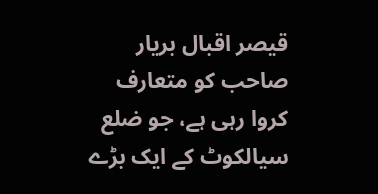قیصر اقبال بریار صاحب کو متعارف کروا رہی ہے، جو ضلع سیالکوٹ کے ایک بڑے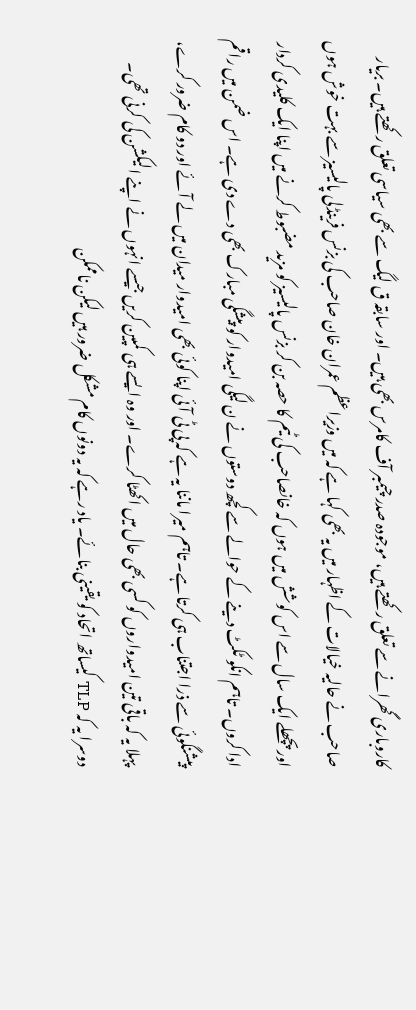کاروباری گھرانے سے تعلق رکھتے ہیں، موجودہ صدر چیمبر آف کامرس بھی ہیں۔ اور سابقہ ق لیگ سے بھی سیاسی تعلق رکھتے ہیں۔ بریار صاحب نے حالیہ خیالات کے اظہار میں یہ بھی کہا ہے کہ میں وزیراعظم عمران خان صاحب کی بزنس فرینڈلی پالیسیز سے بہت خوش ہوں اور پچھلے ایک سال سے اس کوشش میں ہوں کہ خانصاحب کی ٹیم کا حصہ بن کر بزنس پالیسیز کو مزید مضبوط کرنے میں اپنا ایک کلیدی کردار ادا کروں۔ تاہم انکو ٹکٹ دینے کے حوالے سے کچھ دوستوں نے ن لیگی امیدوار کو پیشگی مبارک بھی دے دی ہے۔ اس ضمن میں راقم پیشنگوئی سے ذرا اجتناب ہی کرتا ہے۔ تاہم میرا ماننا یہ ہے کہ پی ٹی آئی اپنا کوئی بھی امیدوار میدان میں لے آئے اور دو کام ضرور کرے، پہلا یہ کہ باقی تین امیدواروں کو کسی بھی حال میں اکھٹا کرے۔ اور وہ ایسے ہی کمپین کریں جیسے انہوں نے اپنے الیکشن کی کرنی تھی۔ دوسرا یہ کہ TLP کیساتھ اتحاد کو یقینی بنائے۔ یاد رہے کہ یہ دونوں کام مشکل ضرور ہیں لیکن ناممکن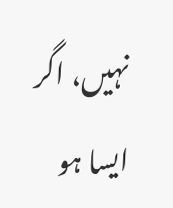نہیں، اگر ایسا ہو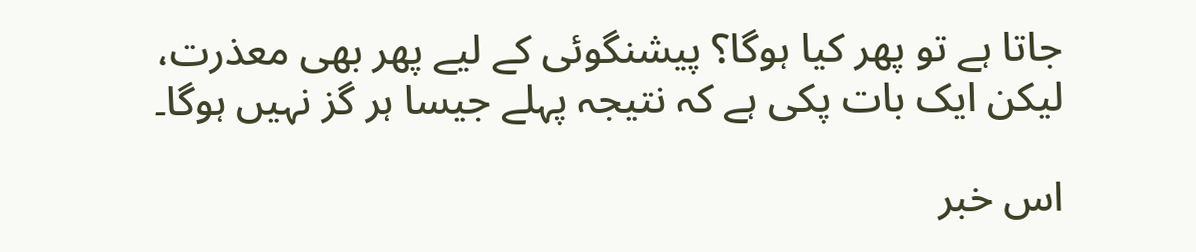جاتا ہے تو پھر کیا ہوگا؟ پیشنگوئی کے لیے پھر بھی معذرت، لیکن ایک بات پکی ہے کہ نتیجہ پہلے جیسا ہر گز نہیں ہوگا۔

اس خبر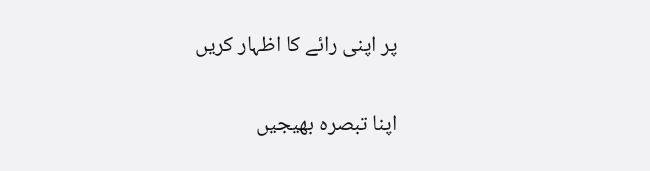پر اپنی رائے کا اظہار کریں

اپنا تبصرہ بھیجیں